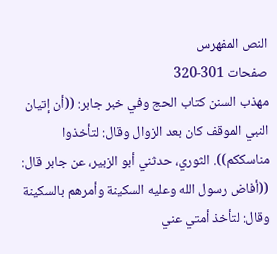النص المفهرس
صفحات 301-320
مهذب السنن كتاب الحج وفي خبر جابر: ((أن إتيان النبي الموقف كان بعد الزوال وقال: لتأخذوا مناسککم)). الثوري، حدثني أبو الزبير، عن جابر قال: ((أفاض رسول الله وعليه السكينة وأمرهم بالسكينة وقال: لتأخذ أمتي عني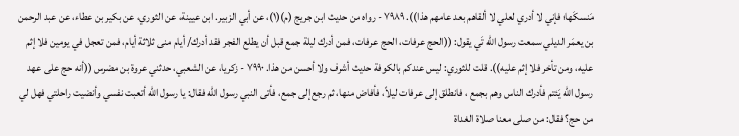مَنسكَها؛ فإني لا أدري لعلي لا ألقاهم بعد عامهم هذا)). ٧٩٨٩ - رواه من حديث ابن جريج (م)(١)، عن أبي الزبير. ابن عيينة، عن الثوري، عن بكير بن عطاء، عن عبد الرحمن بن يعمَر الديلي سمعت رسول الله تَي يقول: ((الحج عرفات، الحج عرفات، فمن أدرك ليلة جمع قبل أن يطلع الفجر فقد أدرك/ أيام منى ثلاثة أيام، فمن تعجل في يومين فلا إثم عليه، ومن تأخر فلا إثم عليه)). قلت للثوري: ليس عندكم بالكوفة حديث أشرف ولا أحسن من هذا. ٧٩٩٠ - زكريا، عن الشعبي، حدثني عروة بن مضرس ((أنه حج على عهد رسول الله يَئتم فأدرك الناس وهم بجمع ، فانطلق إلى عرفات ليلاً، فأفاض منها، ثم رجع إلى جمع، فأتى النبي رسول الله فقال: يا رسول الله أتعبت نفسي وأنضيت راحلتي فهل لي من حج؟ فقال: من صلى معنا صلاة الغداة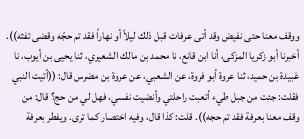ووقف معنا حتى نفيض وقد أتى عرفات قبل ذلك لیلاً أو نهاراً فقد تم حجّه وقضی تفثه)). أخبرنا أبو زكريا المزكى، أنا ابن قانع، نا محمد بن مالك الشعيري، ثنا يحيى بن أيوب، نا عَبيدة بن حميد، ثنا عروة أبو فروة، عن الشعبي، عن عروة بن مضرس قال: ((أتيت النبي فقلت: جئت من جبل طيء أتعبت راحلتي وأنضيت نفسي، فهل لي من حج؟ قال: من وقف معنا بعرفة فقد تم حجه)). قلت: کذا قال، وفيه اختصار كما ترى. ويفطر بعرفة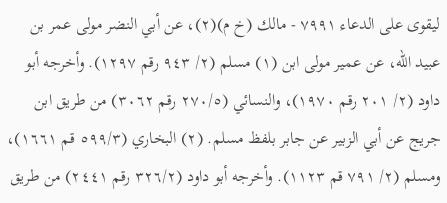ليقوى على الدعاء ٧٩٩١ - مالك (خ م)(٢)، عن أبي النضر مولى عمر بن عبيد الله، عن عمير مولى ابن (١) مسلم (٢/ ٩٤٣ رقم ١٢٩٧). وأخرجه أبو داود (٢/ ٢٠١ رقم ١٩٧٠)، والنسائي (٢٧٠/٥ رقم ٣٠٦٢) من طريق ابن جريج عن أبي الزبير عن جابر بلفظ مسلم. (٢) البخاري (٥٩٩/٣ قم ١٦٦١)، ومسلم (٢/ ٧٩١ قم ١١٢٣). وأخرجه أبو داود (٣٢٦/٢ رقم ٢٤٤١) من طريق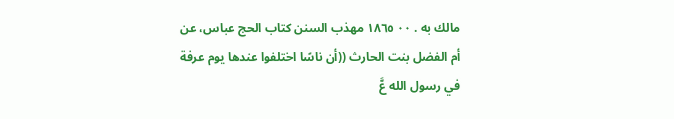مالك به . ٠٠ ١٨٦٥ مهذب السنن كتاب الحج عباس، عن أم الفضل بنت الحارث ((أن ناسًا اختلفوا عندها يوم عرفة في رسول الله عَّ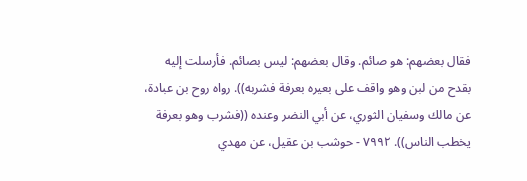فقال بعضهم: هو صائم. وقال بعضهم: ليس بصائم. فأرسلت إليه بقدح من لبن وهو واقف على بعيره بعرفة فشربه)). رواه روح بن عبادة، عن مالك وسفيان الثوري، عن أبي النضر وعنده ((فشرب وهو بعرفة يخطب الناس)). ٧٩٩٢ - حوشب بن عقيل، عن مهدي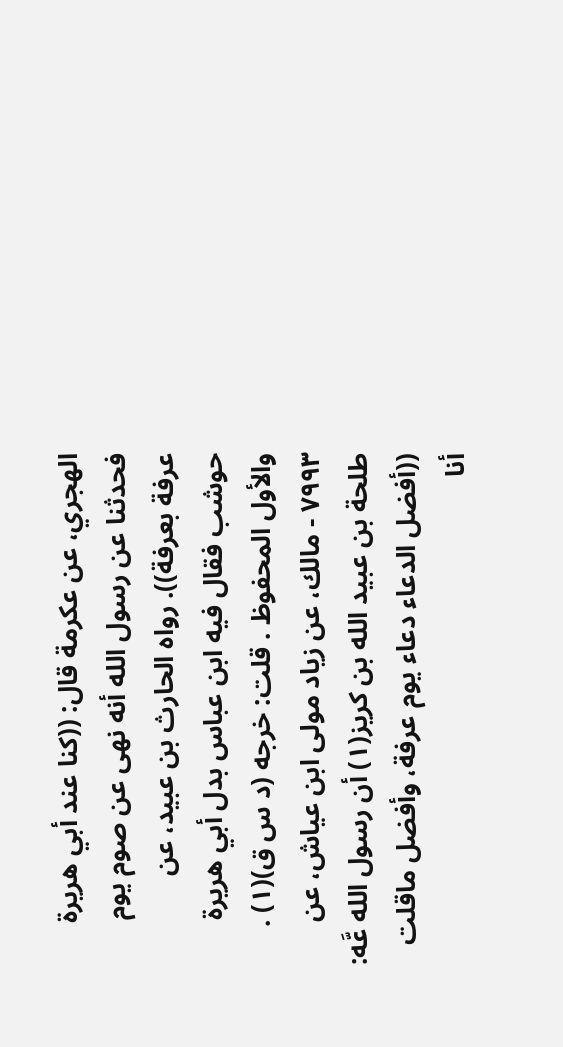الهجري، عن عكرمة قال: ((كنا عند أبي هريرة فحدثنا عن رسول الله أنه نهى عن صوم يوم عرفة بعرفة)). رواه الحارث بن عبيد، عن حوشب فقال فيه ابن عباس بدل أبي هريرة والأول المحفوظ . قلت: خرجه (د س ق)(١) . ٧٩٩٣ - مالك، عن زياد مولى ابن عياش، عن طلحة بن عبيد الله بن كريز(١) أن رسول الله عَّه: ((أفضل الدعاء دعاء يوم عرفة، وأفضل ماقلت أنا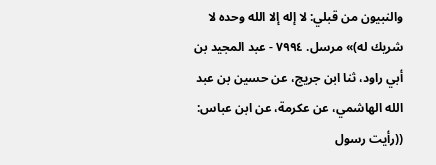والنبيون من قبلي: لا إله إلا الله وحده لا شريك له)» مرسل. ٧٩٩٤ - عبد المجيد بن أبي راود، ثنا ابن جريج، عن حسين بن عبد الله الهاشمي، عن عكرمة، عن ابن عباس: ((رأيت رسول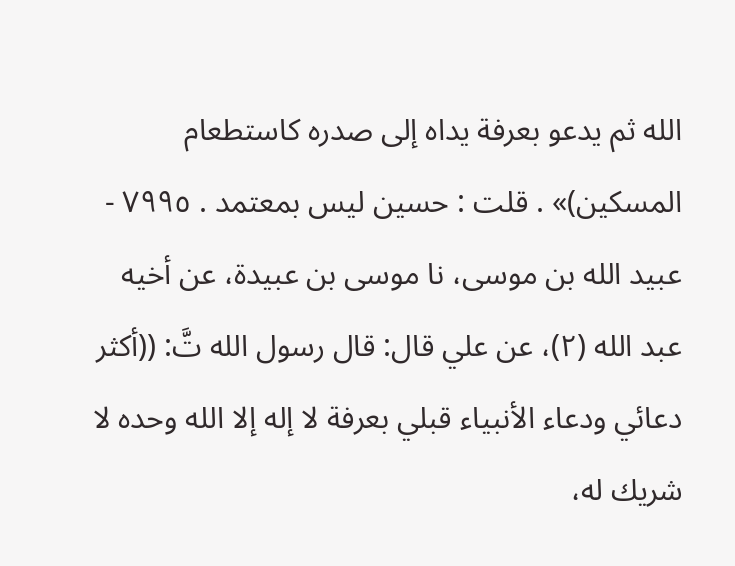الله ثم يدعو بعرفة يداه إلى صدره كاستطعام المسکین)» . قلت : حسین لیس بمعتمد . ٧٩٩٥ - عبيد الله بن موسى، نا موسى بن عبيدة، عن أخيه عبد الله (٢)، عن علي قال: قال رسول الله تَّ: ((أكثر دعائي ودعاء الأنبياء قبلي بعرفة لا إله إلا الله وحده لا شريك له،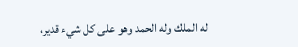له الملك وله الحمد وهو على كل شيء قدير،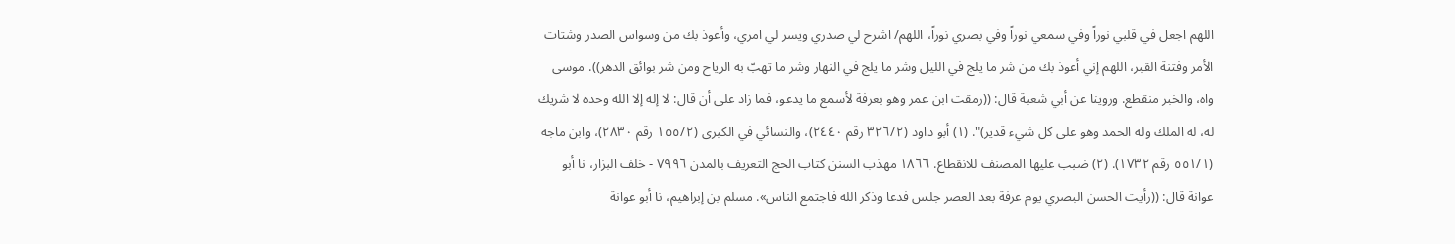اللهم اجعل في قلبي نوراً وفي سمعي نوراً وفي بصري نوراً، اللهم/ اشرح لي صدري ويسر لي امري، وأعوذ بك من وسواس الصدر وشتات الأمر وفتنة القبر، اللهم إني أعوذ بك من شر ما يلج في الليل وشر ما يلج في النهار وشر ما تهبّ به الرياح ومن شر بوائق الدهر)). موسى واه، والخبر منقطع. وروينا عن أبي شعبة قال: ((رمقت ابن عمر وهو بعرفة لأسمع ما يدعو، فما زاد على أن قال: لا إله إلا الله وحده لا شريك له، له الملك وله الحمد وهو على كل شيء قدير)". (١) أبو داود (٣٢٦/٢ رقم ٢٤٤٠)، والنسائي في الكبرى (١٥٥/٢ رقم ٢٨٣٠)، وابن ماجه (٥٥١/١ رقم ١٧٣٢). (٢) ضبب عليها المصنف للانقطاع. ١٨٦٦ مهذب السنن كتاب الحج التعريف بالمدن ٧٩٩٦ - خلف البزار، نا أبو عوانة قال: ((رأيت الحسن البصري يوم عرفة بعد العصر جلس فدعا وذکر الله فاجتمع الناس». مسلم بن إبراهيم، نا أبو عوانة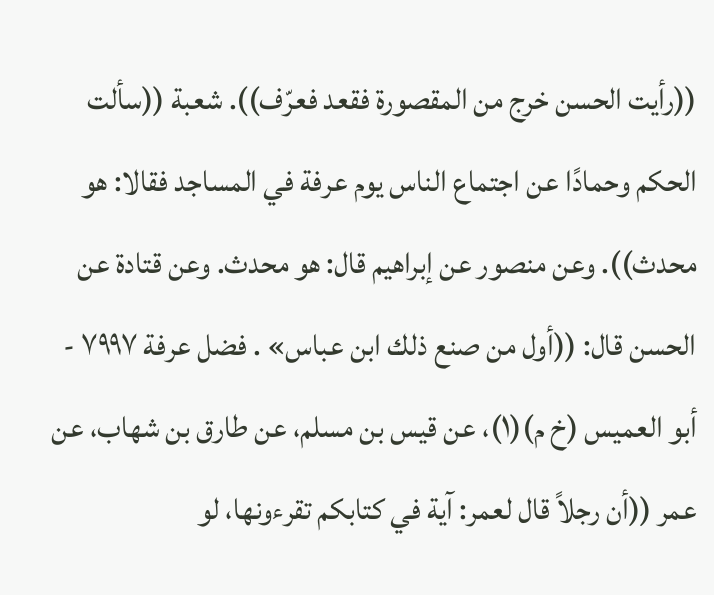((رأيت الحسن خرج من المقصورة فقعد فعرّف)). شعبة ((سألت الحكم وحمادًا عن اجتماع الناس يوم عرفة في المساجد فقالا: هو محدث)). وعن منصور عن إبراهيم قال: هو محدث. وعن قتادة عن الحسن قال: ((أول من صنع ذلك ابن عباس» . فضل عرفة ٧٩٩٧ - أبو العميس (خ م)(١)، عن قيس بن مسلم، عن طارق بن شهاب، عن عمر ((أن رجلاً قال لعمر: آية في كتابكم تقرءونها، لو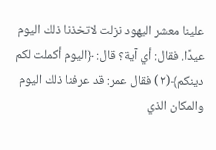علينا معشر اليهود نزلت لاتخذنا ذلك اليوم عيدًا. فقال: أي آية؟ قال: ﴿اليوم أكملت لكم دينكم﴾(٢) فقال عمر: قد عرفنا ذلك اليوم والمكان الذي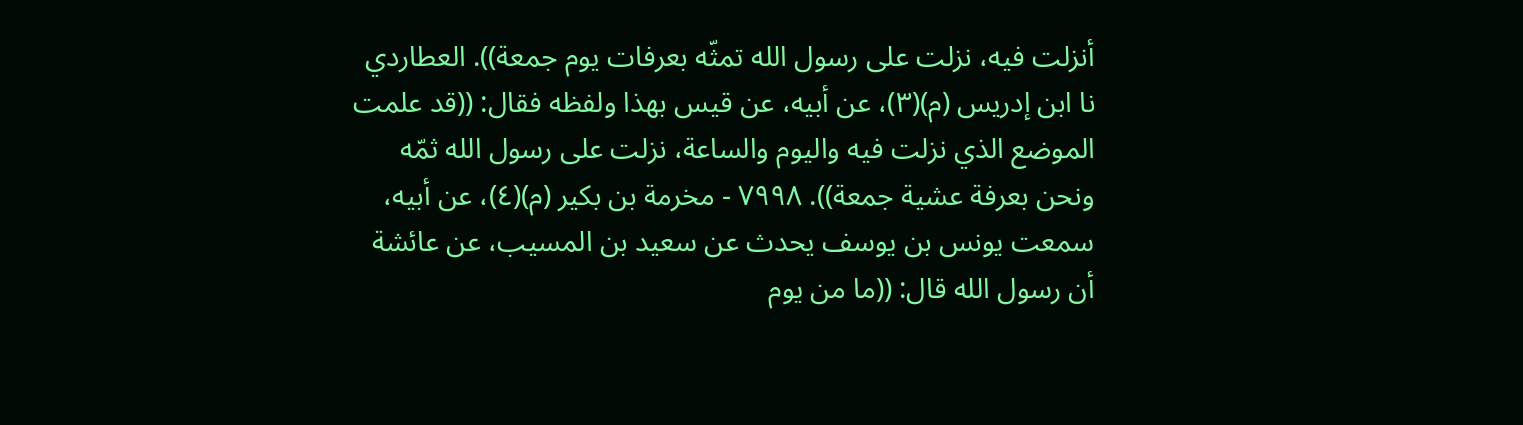أنزلت فيه، نزلت على رسول الله تمثّه بعرفات يوم جمعة)). العطاردي نا ابن إدريس (م)(٣)، عن أبيه، عن قيس بهذا ولفظه فقال: ((قد علمت الموضع الذي نزلت فيه واليوم والساعة، نزلت على رسول الله ثمّه ونحن بعرفة عشية جمعة)). ٧٩٩٨ - مخرمة بن بكير (م)(٤)، عن أبيه، سمعت يونس بن يوسف يحدث عن سعيد بن المسيب، عن عائشة أن رسول الله قال: ((ما من يوم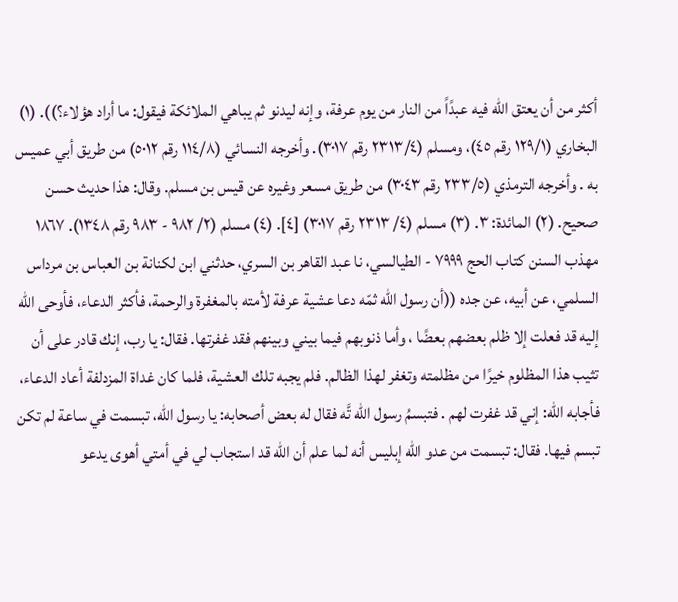أكثر من أن يعتق الله فيه عبدًاً من النار من يوم عرفة، وإنه ليدنو ثم يباهي الملائكة فيقول: ما أراد هؤلاء؟)). (١) البخاري (١٢٩/١ رقم ٤٥)، ومسلم (٢٣١٣/٤ رقم ٣٠١٧). وأخرجه النسائي (١١٤/٨ رقم ٥٠١٢) من طريق أبي عميس به . وأخرجه الترمذي (٢٣٣/٥ رقم ٣٠٤٣) من طريق مسعر وغيره عن قيس بن مسلم. وقال: هذا حديث حسن صحيح. (٢) المائدة: ٣. (٣) مسلم (٤/ ٢٣١٣ رقم ٣٠١٧) [٤]. (٤) مسلم (٢/ ٩٨٢ - ٩٨٣ رقم ١٣٤٨). ١٨٦٧ مهذب السنن كتاب الحج ٧٩٩٩ - الطيالسي، نا عبد القاهر بن السري، حدثني ابن لكنانة بن العباس بن مرداس السلمي، عن أبيه، عن جده ((أن رسول الله ثمّه دعا عشية عرفة لأمته بالمغفرة والرحمة، فأكثر الدعاء، فأوحى الله إليه قد فعلت إلا ظلم بعضهم بعضًا ، وأما ذنوبهم فيما بيني وبينهم فقد غفرتها. فقال: يا رب، إنك قادر على أن تثيب هذا المظلوم خيرًا من مظلمته وتغفر لهذا الظالم. فلم يجبه تلك العشية، فلما كان غداة المزدلفة أعاد الدعاء، فأجابه الله: إني قد غفرت لهم . فتبسمُ رسول الله تَّه فقال له بعض أصحابه: يا رسول الله، تبسمت في ساعة لم تكن تبسم فيها. فقال: تبسمت من عدو الله إبليس أنه لما علم أن الله قد استجاب لي في أمتي أهوى يدعو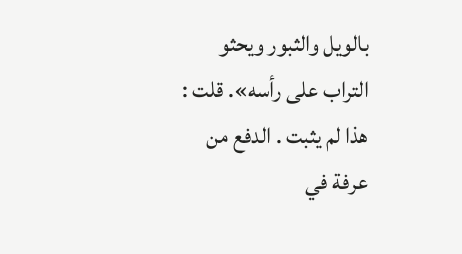بالويل والثبور ويحثو التراب على رأسه». قلت : هذا لم يثبت . الدفع من عرفة في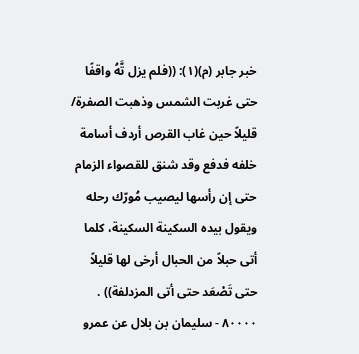خبر جابر (م)(١): ((فلم يزل تَّهُ واقفًا حتى غربت الشمس وذهبت الصفرة/ قليلاً حين غاب القرص أردف أسامة خلفه فدفع وقد شنق للقصواء الزمام حتى إن رأسها ليصيب مُورّك رحله ويقول بيده السكينة السكينة، كلما أتى حبلاً من الحبال أرخى لها قليلاً حتى تَصْعَد حتى أتى المزدلفة)) . ٨٠٠٠٠ - سليمان بن بلال عن عمرو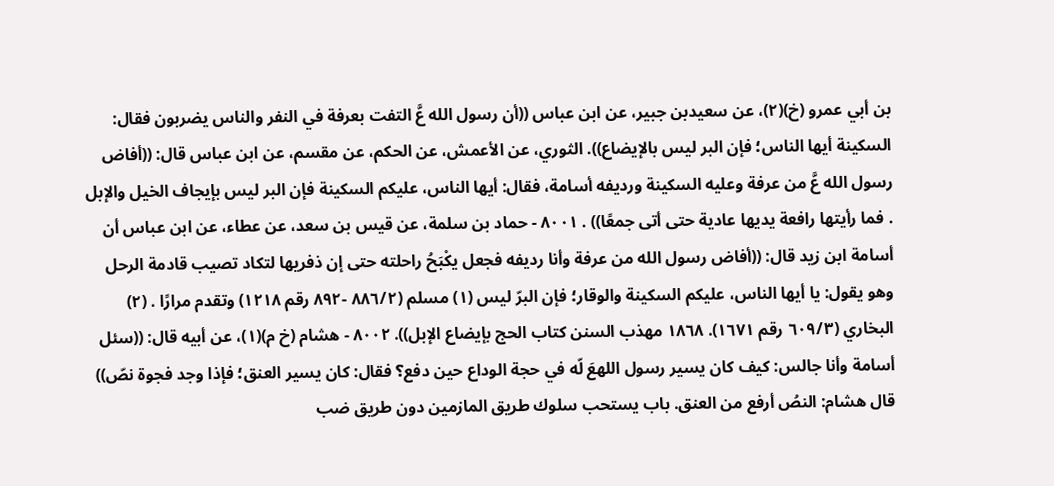بن أبي عمرو (خ)(٢)، عن سعيدبن جبير، عن ابن عباس ((أن رسول الله عَّ التفت بعرفة في النفر والناس يضربون فقال: السكينة أيها الناس؛ فإن البر لیس بالإیضاع)). الثوري، عن الأعمش، عن الحكم، عن مقسم، عن ابن عباس قال: ((أفاض رسول الله عَّ من عرفة وعليه السكينة ورديفه أسامة، فقال: أيها الناس، عليكم السكينة فإن البر ليس بإيجاف الخيل والإبل . فما رأيتها رافعة يديها عادية حتى أتى جمعًا)) . ٨٠٠١ - حماد بن سلمة، عن قيس بن سعد، عن عطاء، عن ابن عباس أن أسامة ابن زيد قال: ((أفاض رسول الله من عرفة وأنا ردیفه فجعل يكْبَحُ راحلته حتى إن ذفريها لتكاد تصيب قادمة الرحل وهو يقول: يا أيها الناس، عليكم السكينة والوقار؛ فإن البرّ ليس (١) مسلم (٨٨٦/٢ -٨٩٢ رقم ١٢١٨) وتقدم مرارًا . (٢) البخاري (٦٠٩/٣ رقم ١٦٧١). ١٨٦٨ مهذب السنن كتاب الحج بإيضاع الإبل)). ٨٠٠٢ - هشام (خ م)(١)، عن أبيه قال: ((سئل أسامة وأنا جالس: كيف كان يسير رسول اللهعَ لّه في حجة الوداع حين دفع؟ فقال: كان يسير العنق؛ فإذا وجد فجوة نصّ)) قال هشام: النصُ أرفع من العنق. باب يستحب سلوك طريق المازمين دون طريق ضب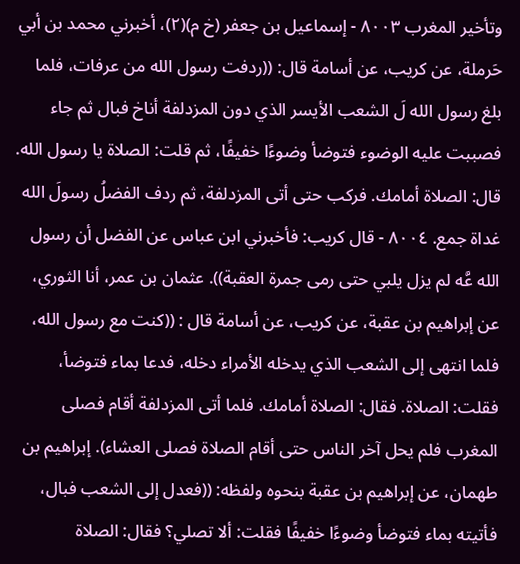وتأخير المغرب ٨٠٠٣ - إسماعيل بن جعفر (خ م)(٢)، أخبرني محمد بن أبي حَرملة، عن كريب، عن أسامة قال: ((ردفت رسول الله من عرفات، فلما بلغ رسول الله لَ الشعب الأيسر الذي دون المزدلفة أناخ فبال ثم جاء فصببت عليه الوضوء فتوضأ وضوءًا خفيفًا، ثم قلت: الصلاة يا رسول الله. قال: الصلاة أمامك. فركب حتى أتى المزدلفة، ثم ردف الفضلُ رسولَ الله غداة جمع. ٨٠٠٤ - قال كريب: فأخبرني ابن عباس عن الفضل أن رسول الله عَّه لم يزل يلبي حتى رمى جمرة العقبة)). عثمان بن عمر، أنا الثوري، عن إبراهيم بن عقبة، عن كريب، عن أسامة قال : ((كنت مع رسول الله، فلما انتهى إلى الشعب الذي يدخله الأمراء دخله، فدعا بماء فتوضأ، فقلت: الصلاة. فقال: الصلاة أمامك. فلما أتى المزدلفة أقام فصلى المغرب فلم يحل آخر الناس حتى أقام الصلاة فصلى العشاء). إبراهيم بن طهمان، عن إبراهيم بن عقبة بنحوه ولفظه: ((فعدل إلى الشعب فبال، فأتيته بماء فتوضأ وضوءًا خفيفًا فقلت: ألا تصلي؟ فقال: الصلاة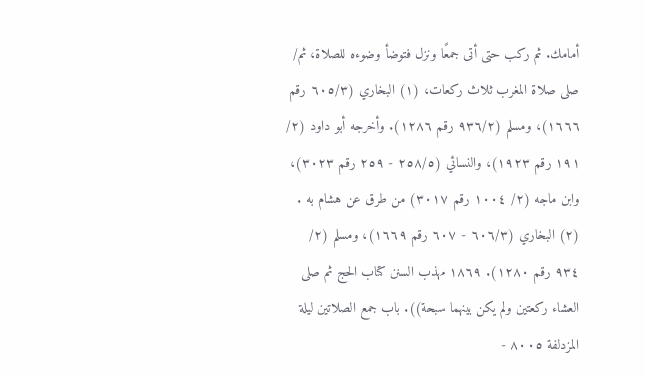أمامك. ثم ركب حتى أتى جمعًا ونزل فتوضأ وضوءه للصلاة، ثم/ صلى صلاة المغرب ثلاث ركعات، (١) البخاري (٦٠٥/٣ رقم ١٦٦٦)، ومسلم (٩٣٦/٢ رقم ١٢٨٦). وأخرجه أبو داود (٢/ ١٩١ رقم ١٩٢٣)، والنسائي (٢٥٨/٥ - ٢٥٩ رقم ٣٠٢٣)، وابن ماجه (٢/ ١٠٠٤ رقم ٣٠١٧) من طرق عن هشام به . (٢) البخاري (٦٠٦/٣ - ٦٠٧ رقم ١٦٦٩)، ومسلم (٢/ ٩٣٤ رقم ١٢٨٠). ١٨٦٩ مهذب السنن كتاب الحج ثم صلى العشاء ركعتين ولم يكن بينهما سبحة)). باب جمع الصلاتين ليلة المزدلفة ٨٠٠٥ -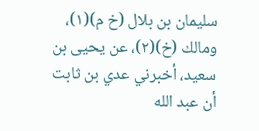سليمان بن بلال (خ م)(١)، ومالك (خ)(٢)، عن يحيى بن سعيد، أخبرني عدي بن ثابت أن عبد الله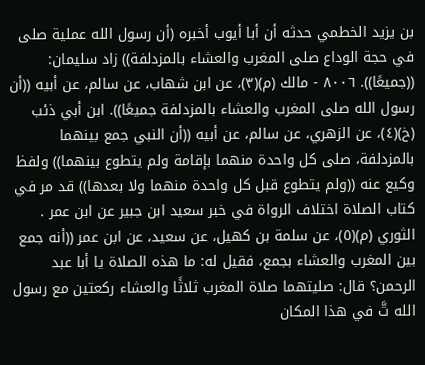بن يزيد الخطمي حدثه أن أبا أيوب أخبره (أن رسول الله عملية صلى في حجة الوداع صلى المغرب والعشاء بالمزدلفة)) زاد سليمان: ((جميعًا)). ٨٠٠٦ - مالك (م)(٣)، عن ابن شهاب، عن سالم، عن أبيه ((أن رسول الله صلى المغرب والعشاء بالمزدلفة جميعًا)). ابن أبي ذئب (خ)(٤)، عن الزهري، عن سالم، عن أبيه ((أن النبي جمع بينهما بالمزدلفة، صلى كل واحدة منهما بإقامة ولم يتطوع بينهما)) ولفظ وكيع عنه ((ولم يتطوع قبل كل واحدة منهما ولا بعدها)) قد مر في كتاب الصلاة اختلاف الرواة في خبر سعيد ابن جبير عن ابن عمر . الثوري (م)(٥)، عن سلمة بن كهيل، عن سعيد، عن ابن عمر ((أنه جمع بين المغرب والعشاء بجمع، فقيل له: ما هذه الصلاة يا أبا عبد الرحمن؟ قال: صليتهما صلاة المغرب ثلاثًا والعشاء ركعتين مع رسول الله تَّ في هذا المكان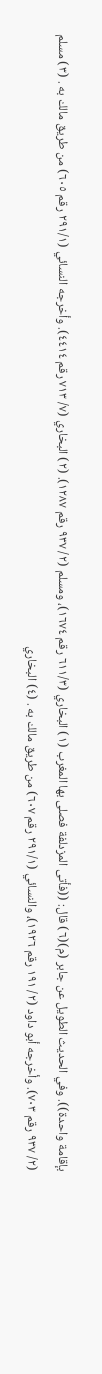بإقامة واحدة)). وفي الحديث الطويل عن جابر (م)(٦) قال: ((فأتى المزدلفة فصلى بها المغرب (١) البخاري (٦١١/٣ رقم ١٦٧٤)، ومسلم (٢/ ٩٣٧ رقم ١٢٨٧). (٢) البخاري (٧/ ٧١٣ رقم ٤٤١٤). وأخرجه النسائي (٢٩١/١ رقم ٦٠٥) من طريق مالك به . (٣) مسلم (٢/ ٩٣٧ رقم ٧٠٣). وأخرجه أبو داود (٢/ ١٩١ رقم ١٩٢٦)، والنسائي (٢٩١/١ رقم ٦٠٧) من طريق مالك به . (٤) البخاري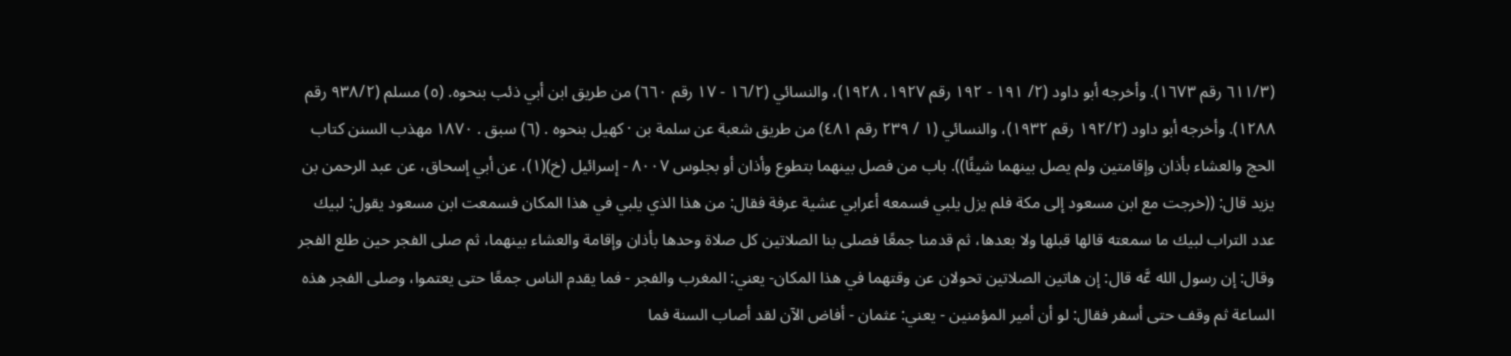(٦١١/٣ رقم ١٦٧٣). وأخرجه أبو داود (٢/ ١٩١ - ١٩٢ رقم ١٩٢٧، ١٩٢٨)، والنسائي (١٦/٢ - ١٧ رقم ٦٦٠) من طريق ابن أبي ذئب بنحوه. (٥) مسلم (٩٣٨/٢ رقم ١٢٨٨). وأخرجه أبو داود (١٩٢/٢ رقم ١٩٣٢)، والنسائي (١ / ٢٣٩ رقم ٤٨١) من طريق شعبة عن سلمة بن · كهيل بنحوه . (٦) سبق . ١٨٧٠ مهذب السنن كتاب الحج والعشاء بأذان وإقامتين ولم يصل بينهما شيئًا)). باب من فصل بينهما بتطوع وأذان أو بجلوس ٨٠٠٧ - إسرائيل (خ)(١)، عن أبي إسحاق، عن عبد الرحمن بن يزيد قال: ((خرجت مع ابن مسعود إلى مكة فلم يزل يلبي فسمعه أعرابي عشية عرفة فقال: من هذا الذي يلبي في هذا المكان فسمعت ابن مسعود يقول: لبيك عدد التراب لبيك ما سمعته قالها قبلها ولا بعدها، ثم قدمنا جمعًا فصلى بنا الصلاتين كل صلاة وحدها بأذان وإقامة والعشاء بينهما، ثم صلى الفجر حين طلع الفجر وقال: إن رسول الله عَّه قال: إن هاتين الصلاتين تحولان عن وقتهما في هذا المكان- يعني: المغرب والفجر - فما يقدم الناس جمعًا حتى يعتموا، وصلى الفجر هذه الساعة ثم وقف حتى أسفر فقال: لو أن أمير المؤمنين - يعني: عثمان - أفاض الآن لقد أصاب السنة فما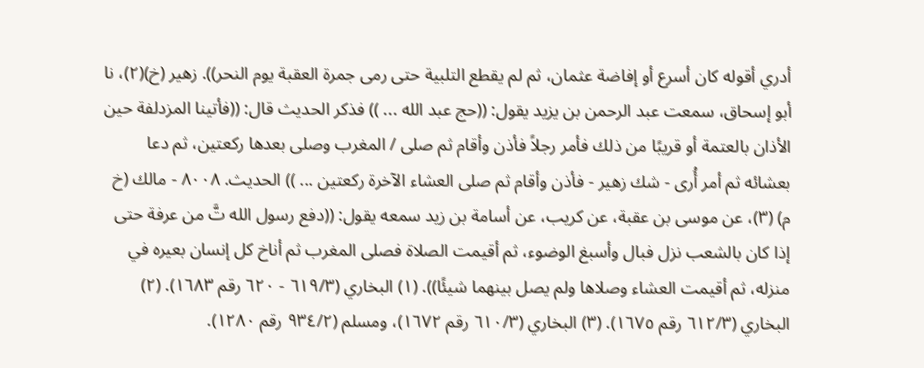أدري أقوله كان أسرع أو إفاضة عثمان، ثم لم يقطع التلبية حتى رمى جمرة العقبة يوم النحر)). زهير (خ)(٢)، نا أبو إسحاق، سمعت عبد الرحمن بن يزيد يقول: ((حج عبد الله ... )) فذكر الحديث قال: ((فأتينا المزدلفة حين الأذان بالعتمة أو قريبًا من ذلك فأمر رجلاً فأذن وأقام ثم صلى / المغرب وصلى بعدها ركعتين، ثم دعا بعشائه ثم أمر أُرى - شك زهير - فأذن وأقام ثم صلى العشاء الآخرة ركعتين ... )) الحديث. ٨٠٠٨ - مالك (خ م) (٣)، عن موسى بن عقبة، عن كريب، عن أسامة بن زيد سمعه يقول: ((دفع رسول الله تَّ من عرفة حتى إذا كان بالشعب نزل فبال وأسبغ الوضوء، ثم أقيمت الصلاة فصلى المغرب ثم أناخ كل إنسان بعيره في منزله، ثم أقيمت العشاء وصلاها ولم يصل بينهما شيئًا)). (١) البخاري (٦١٩/٣ - ٦٢٠ رقم ١٦٨٣). (٢) البخاري (٦١٢/٣ رقم ١٦٧٥). (٣) البخاري (٦١٠/٣ رقم ١٦٧٢)، ومسلم (٩٣٤/٢ رقم ١٢٨٠).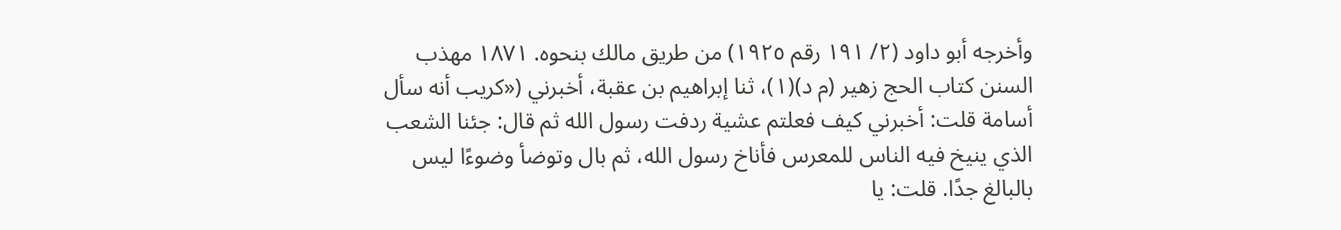وأخرجه أبو داود (٢/ ١٩١ رقم ١٩٢٥) من طريق مالك بنحوه. ١٨٧١ مهذب السنن كتاب الحج زهير (م د)(١)، ثنا إبراهيم بن عقبة، أخبرني («كريب أنه سأل أسامة قلت: أخبرني كيف فعلتم عشية ردفت رسول الله ثم قال: جئنا الشعب الذي ينيخ فيه الناس للمعرس فأناخ رسول الله، ثم بال وتوضأ وضوءًا ليس بالبالغ جدًا. قلت: يا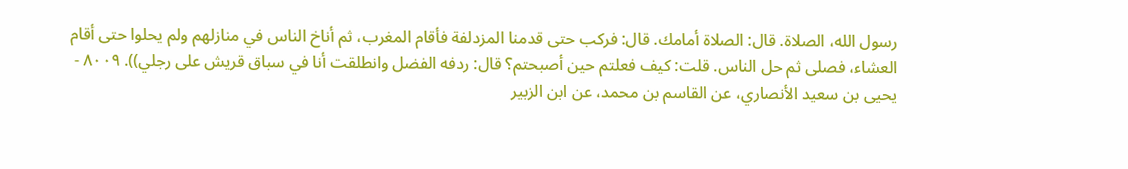رسول الله، الصلاة. قال: الصلاة أمامك. قال: فركب حتى قدمنا المزدلفة فأقام المغرب، ثم أناخ الناس في منازلهم ولم يحلوا حتى أقام العشاء، فصلى ثم حل الناس. قلت: كيف فعلتم حين أصبحتم؟ قال: ردفه الفضل وانطلقت أنا في سباق قريش على رجلي)). ٨٠٠٩ - يحيى بن سعيد الأنصاري، عن القاسم بن محمد، عن ابن الزبير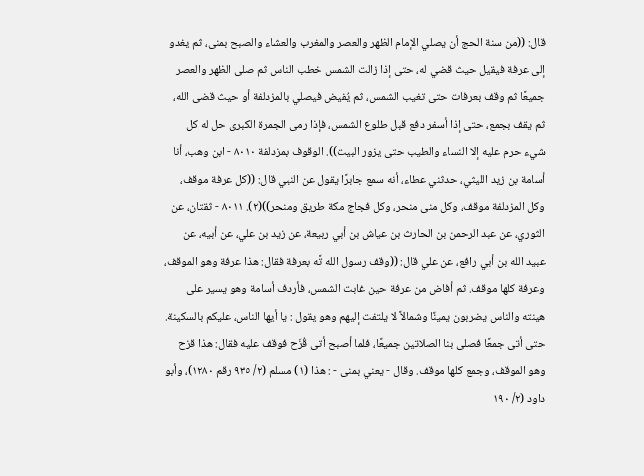قال: ((من سنة الحج أن يصلي الإمام الظهر والعصر والمغرب والعشاء والصبح بمنى، ثم يغدو إلى عرفة فيقيل حيث قضي له، حتى إذا زالت الشمس خطب الناس ثم صلى الظهر والعصر جميعًا ثم وقف بعرفات حتى تغيب الشمس، ثم يُفيض فيصلي بالمزدلفة أو حيث قضى الله، ثم يقف بجمع، حتى إذا أسفر دفع قبل طلوع الشمس، فإذا رمى الجمرة الكبرى حل له كل شيء حرم عليه إلا النساء والطيب حتى يزور البيت)). الوقوف بمزدلفة ٨٠١٠ - ابن وهب، أنا أسامة بن زيد الليثي، حدثني عطاء، أنه سمع جابرًا يقول عن النبي قال: ((كل عرفة موقف، وكل المزدلفة موقف، وكل منى منحر، وكل فجاج مكة طريق ومنحر))(٢). ٨٠١١ - ثقتان، عن الثوري، عن عبد الرحمن بن الحارث بن عياش بن أبي ربيعة، عن زيد بن علي، عن أبيه، عن عبيد الله بن أبي رافع، عن علي قال: ((وقف رسول الله تَّه بعرفة فقال: هذا عرفة وهو الموقف، وعرفة كلها موقف. ثم أفاض من عرفة حين غابت الشمس، فأردف أسامة وهو يسير على هينته والناس يضربون يمينًا وشمالاً لا يلتفت إليهم وهو يقول : يا أيها الناس، عليكم بالسكينة. حتى أتى جمعًا فصلى بنا الصلاتين جميعًا، فلما أصبح أتى قُزَح فوقف عليه فقال: هذا قزح وهو الموقف، وجمع كلها موقف. وقال - يعني بمنى - : هذا (١) مسلم (٢/ ٩٣٥ رقم ١٢٨٠)، وأبو داود (٢/ ١٩٠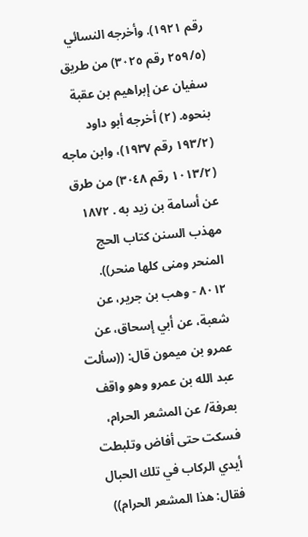رقم ١٩٢١). وأخرجه النسائي (٢٥٩/٥ رقم ٣٠٢٥) من طريق سفيان عن إبراهيم بن عقبة بنحوه. (٢) أخرجه أبو داود (١٩٣/٢ رقم ١٩٣٧)، وابن ماجه (١٠١٣/٢ رقم ٣٠٤٨) من طرق عن أسامة بن زيد به . ١٨٧٢ مهذب السنن كتاب الحج المنحر ومنى كلها منحر)). ٨٠١٢ - وهب بن جرير، عن شعبة، عن أبي إسحاق، عن عمرو بن ميمون قال: ((سألت عبد الله بن عمرو وهو واقف بعرفة/ عن المشعر الحرام، فسكت حتى أفاض وتلبطت أيدي الركاب في تلك الحبال فقال: هذا المشعر الحرام))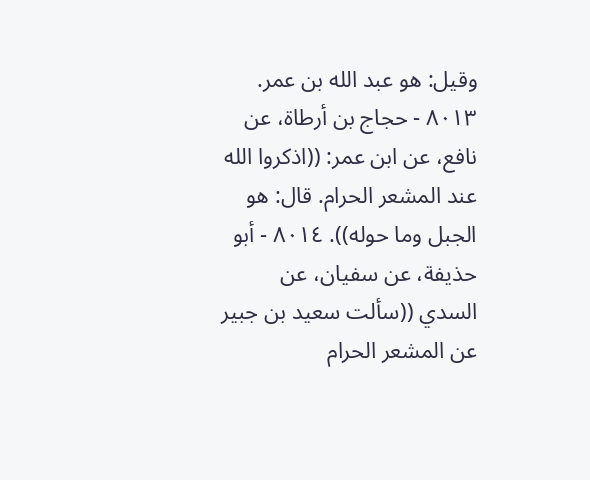وقيل: هو عبد الله بن عمر. ٨٠١٣ - حجاج بن أرطاة، عن نافع، عن ابن عمر: ((اذكروا الله عند المشعر الحرام. قال: هو الجبل وما حوله)). ٨٠١٤ - أبو حذيفة، عن سفيان، عن السدي ((سألت سعيد بن جبير عن المشعر الحرام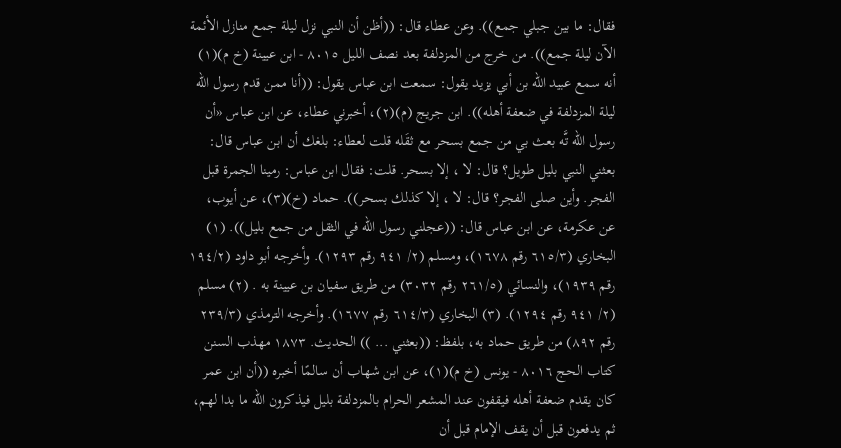فقال: ما بين جبلي جمع)). وعن عطاء قال: ((أظن أن النبي نزل ليلة جمع منازل الأئمة الآن لیلة جمع)). من خرج من المزدلفة بعد نصف الليل ٨٠١٥ - ابن عيينة (خ م)(١) أنه سمع عبيد الله بن أبي يزيد يقول: سمعت ابن عباس يقول: ((أنا ممن قدم رسول الله ليلة المزدلفة في ضعفة أهله)). ابن جريج (م)(٢)، أخبرني عطاء، عن ابن عباس «أن رسول الله تَّه بعث بي من جمع بسحر مع ثقَله قلت لعطاء: بلغك أن ابن عباس قال: بعثني النبي بليل طويل؟ قال: لا ، إلا بسحر. قلت: فقال ابن عباس: رمينا الجمرة قبل الفجر. وأين صلى الفجر؟ قال: لا ، إلا كذلك بسحر)). حماد (خ)(٣)، عن أيوب، عن عكرمة، عن ابن عباس قال: ((عجلني رسول الله في الثقل من جمع بلیل)). (١) البخاري (٦١٥/٣ رقم ١٦٧٨)، ومسلم (٢/ ٩٤١ رقم ١٢٩٣). وأخرجه أبو داود (١٩٤/٢ رقم ١٩٣٩)، والنسائي (٢٦١/٥ رقم ٣٠٣٢) من طريق سفيان بن عيينة به . (٢) مسلم (٢/ ٩٤١ رقم ١٢٩٤). (٣) البخاري (٦١٤/٣ رقم ١٦٧٧). وأخرجه الترمذي (٢٣٩/٣ رقم ٨٩٢) من طريق حماد به، بلفظ: ((بعثني ... )) الحديث. ١٨٧٣ مهذب السنن كتاب الحج ٨٠١٦ - يونس (خ م)(١)، عن ابن شهاب أن سالمًا أخبره ((أن ابن عمر كان يقدم ضعفة أهله فيقفون عند المشعر الحرام بالمزدلفة بليل فيذكرون الله ما بدا لهم، ثم يدفعون قبل أن يقف الإمام قبل أن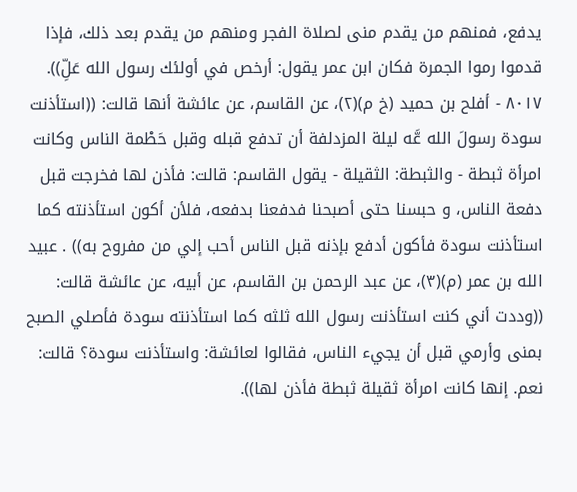يدفع، فمنهم من يقدم منى لصلاة الفجر ومنهم من يقدم بعد ذلك، فإذا قدموا رموا الجمرة فكان ابن عمر يقول: أرخص في أولئك رسول الله عَلِّ)). ٨٠١٧ - أفلح بن حميد (خ م)(٢)، عن القاسم، عن عائشة أنها قالت: ((استأذنت سودة رسولَ الله عَّه ليلة المزدلفة أن تدفع قبله وقبل حَطْمة الناس وكانت امرأة ثبطة - والثبطة: الثقيلة - يقول القاسم: قالت: فأذن لها فخرجت قبل دفعة الناس، و حبسنا حتى أصبحنا فدفعنا بدفعه، فلأن أكون استأذنته كما استأذنت سودة فأكون أدفع بإذنه قبل الناس أحب إلي من مفروح به)) . عبيد الله بن عمر (م)(٣)، عن عبد الرحمن بن القاسم، عن أبيه، عن عائشة قالت: ((وددت أني كنت استأذنت رسول الله ثلثه كما استأذنته سودة فأصلي الصبح بمنى وأرمي قبل أن يجيء الناس، فقالوا لعائشة: واستأذنت سودة؟ قالت: نعم. إنها كانت امرأة ثقيلة ثبطة فأذن لها)).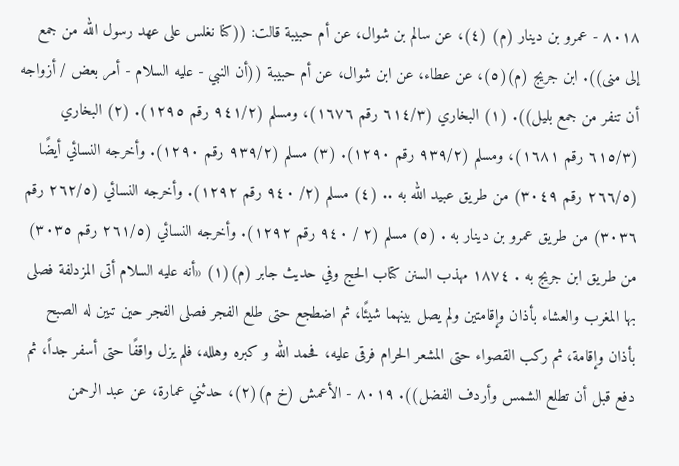٨٠١٨ - عمرو بن دينار (م) (٤)، عن سالم بن شوال، عن أم حبيبة قالت: ((كنا نغلس على عهد رسول الله من جمع إلی منی)). ابن جريج (م)(٥)، عن عطاء، عن ابن شوال، عن أم حبيبة ((أن النبي - عليه السلام - أمر بعض / أزواجه أن تنفر من جمع بلیل)). (١) البخاري (٦١٤/٣ رقم ١٦٧٦)، ومسلم (٩٤١/٢ رقم ١٢٩٥). (٢) البخاري (٦١٥/٣ رقم ١٦٨١)، ومسلم (٩٣٩/٢ رقم ١٢٩٠). (٣) مسلم (٩٣٩/٢ رقم ١٢٩٠). وأخرجه النسائي أيضًا (٢٦٦/٥ رقم ٣٠٤٩) من طريق عبيد الله به .. (٤) مسلم (٢/ ٩٤٠ رقم ١٢٩٢). وأخرجه النسائي (٢٦٢/٥ رقم ٣٠٣٦) من طريق عمرو بن دينار به . (٥) مسلم (٢ / ٩٤٠ رقم ١٢٩٢). وأخرجه النسائي (٢٦١/٥ رقم ٣٠٣٥) من طريق ابن جريج به . ١٨٧٤ مهذب السنن كتاب الحج وفي حديث جابر (م)(١) «أنه عليه السلام أتى المزدلفة فصلى بها المغرب والعشاء بأذان وإقامتين ولم يصل بينهما شيئًا، ثم اضطجع حتى طلع الفجر فصلى الفجر حين تبين له الصبح بأذان وإقامة، ثم ركب القصواء حتى المشعر الحرام فرقى عليه، فحمد الله و کبره وهلله، فلم يزل واقفًا حتى أسفر جداً، ثم دفع قبل أن تطلع الشمس وأردف الفضل)). ٨٠١٩ - الأعمش (خ م)(٢)، حدثني عمارة، عن عبد الرحمن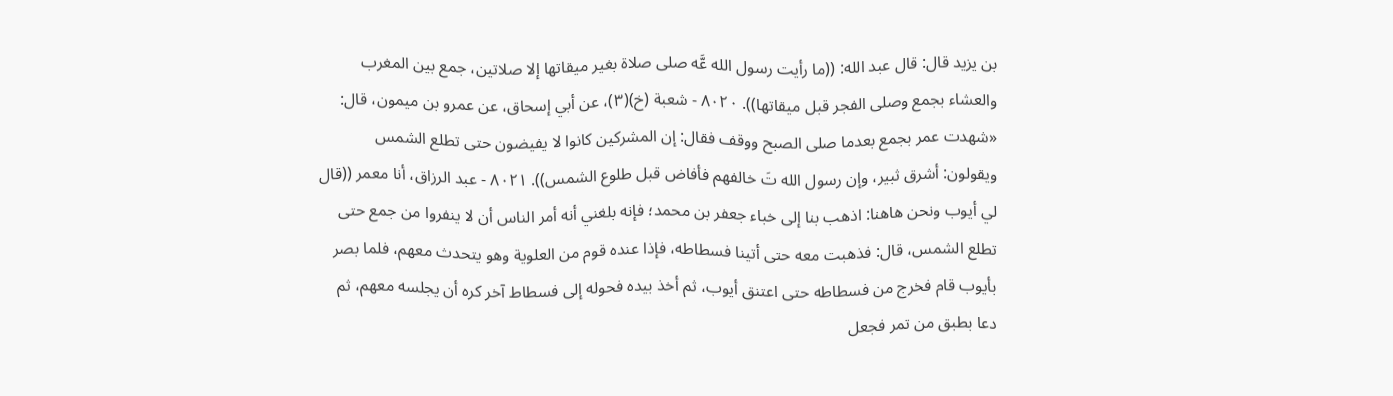بن يزيد قال: قال عبد الله: ((ما رأيت رسول الله عَّه صلى صلاة بغير ميقاتها إلا صلاتين، جمع بين المغرب والعشاء بجمع وصلى الفجر قبل ميقاتها)). ٨٠٢٠ - شعبة (خ)(٣)، عن أبي إسحاق، عن عمرو بن ميمون، قال: «شهدت عمر بجمع بعدما صلى الصبح ووقف فقال: إن المشركين كانوا لا يفيضون حتى تطلع الشمس ويقولون: أشرق ثبير، وإن رسول الله تَ خالفهم فأفاض قبل طلوع الشمس)). ٨٠٢١ - عبد الرزاق، أنا معمر ((قال لي أيوب ونحن هاهنا: اذهب بنا إلى خباء جعفر بن محمد؛ فإنه بلغني أنه أمر الناس أن لا ينفروا من جمع حتى تطلع الشمس، قال: فذهبت معه حتى أتينا فسطاطه، فإذا عنده قوم من العلوية وهو يتحدث معهم، فلما بصر بأيوب قام فخرج من فسطاطه حتى اعتنق أيوب، ثم أخذ بيده فحوله إلى فسطاط آخر كره أن يجلسه معهم، ثم دعا بطبق من تمر فجعل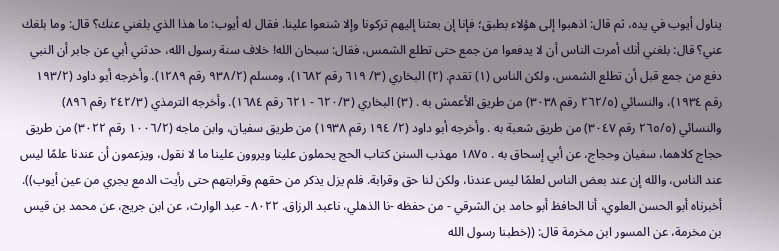يناول أيوب في يده، ثم قال: اذهبوا إلى هؤلاء بطبق؛ فإنا إن بعثنا إليهم تركونا وإلا شنعوا علينا. فقال له أيوب: ما هذا الذي بلغني عنك؟ قال: وما بلغك عني؟ قال: بلغني أنك أمرت الناس أن لا يدفعوا من جمع حتى تطلع الشمس، فقال: سبحان الله! خلاف سنة رسول الله، حدثني أبي عن جابر أن النبي دفع من جمع قبل أن تطلع الشمس، ولكن الناس (١) تقدم. (٢) البخاري (٣/ ٦١٩ رقم ١٦٨٢)، ومسلم (٩٣٨/٢ رقم ١٢٨٩). وأخرجه أبو داود (١٩٣/٢ رقم ١٩٣٤)، والنسائي (٢٦٢/٥ رقم ٣٠٣٨) من طريق الأعمش به . (٣) البخاري (٦٢٠/٣ - ٦٢١ رقم ١٦٨٤). وأخرجه الترمذي (٢٤٢/٣ رقم ٨٩٦) والنسائي (٢٦٥/٥ رقم ٣٠٤٧) من طريق شعبة به . وأخرجه أبو داود (٢/ ١٩٤ رقم ١٩٣٨) من طريق سفيان، وابن ماجه (١٠٠٦/٢ رقم ٣٠٢٢) من طريق حجاج كلاهما، سفيان وحجاج، عن أبي إسحاق به . ١٨٧٥ مهذب السنن كتاب الحج يحملون علينا ويروون علينا ما لا نقول، ويزعمون أن عندنا علمًا ليس عند الناس، والله إن عند بعض الناس لعلمًا ليس عندنا، ولكن لنا حق وقرابة. فلم يزل يذكر من حقهم وقرابتهم حتى رأيت الدمع يجري من عين أيوب)). أخبرناه أبو الحسن العلوي، أنا الحافظ أبو حامد بن الشرقي - من حفظه -نا الذهلي، ناعبد الرزاق. ٨٠٢٢ - عبد الوارث، عن ابن جريج، عن محمد بن قيس بن مخرمة، عن المسور ابن مخرمة قال: ((خطبنا رسول الله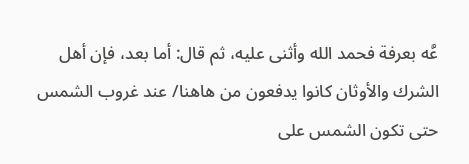عَّه بعرفة فحمد الله وأثنى عليه، ثم قال: أما بعد، فإن أهل الشرك والأوثان كانوا يدفعون من هاهنا/ عند غروب الشمس حتى تكون الشمس على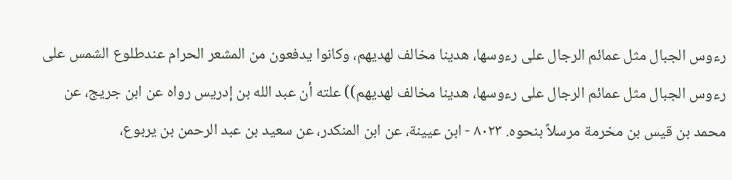رءوس الجبال مثل عمائم الرجال على رءوسها، هدينا مخالف لهديهم، وكانوا يدفعون من المشعر الحرام عندطلوع الشمس على رءوس الجبال مثل عمائم الرجال على رءوسها، هدينا مخالف لهديهم)) علته أن عبد الله بن إدريس رواه عن ابن جريج، عن محمد بن قيس بن مخرمة مرسلاً بنحوه. ٨٠٢٣ - ابن عيينة، عن ابن المنكدر، عن سعيد بن عبد الرحمن بن يربوع،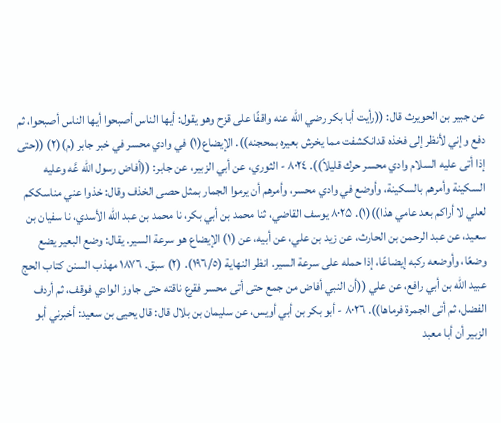عن جبير بن الحويرث قال: ((رأيت أبا بكر رضي الله عنه واقفًا على قزح وهو يقول: أيها الناس أصبحوا أيها الناس أصبحوا، ثم دفع وإني لأنظر إلى فخذه قدانكشفت مما یخرش بعیره بمحجنه)). الإيضاع(١) في وادي محسر في خبر جابر (م)(٢) ((حتى إذا أتى عليه السلام وادي محسر حرك قليلاً)). ٨٠٢٤ - الثوري، عن أبي الزبير، عن جابر: ((أفاض رسول الله عَّه وعليه السكينة وأمرهم بالسكينة، وأوضع في وادي محسر، وأمرهم أن يرموا الجمار بمثل حصى الخذف وقال: خذوا عني مناسككم لعلي لا أراكم بعد عامي هذا))(١). ٨٠٢۵ یوسف القاضي، ثنا محمد بن أبي بكر، نا محمد بن عبد الله الأسدي، نا سفيان بن سعيد، عن عبد الرحمن بن الحارث، عن زيد بن علي، عن أبيه، عن (١) الإيضاع هو سرعة السير. يقال: وضع البعير يضع وضعًا، وأوضعه ركبه إيضاعًا، إذا حمله على سرعة السير. انظر النهاية (١٩٦/٥). (٢) سبق. ١٨٧٦ مهذب السنن كتاب الحج عبيد الله بن أبي رافع، عن علي ((أن النبي أفاض من جمع حتى أتى محسر فقرع ناقته حتى جاوز الوادي فوقف، ثم أردف الفضل، ثم أتى الجمرة فرماها)). ٨٠٢٦ - أبو بكر بن أبي أويس، عن سليمان بن بلال قال: قال يحيى بن سعيد: أخبرني أبو الزبير أن أبا معبد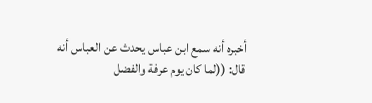أخبره أنه سمع ابن عباس يحدث عن العباس أنه قال: ((لما كان يوم عرفة والفضل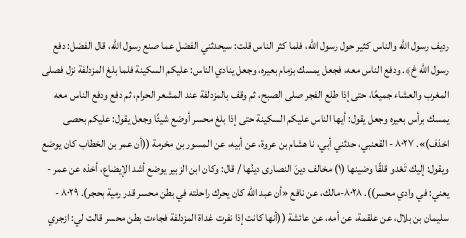رديف رسول الله والناس كثير حول رسول الله، فلما كثر الناس قلت: سيحدثني الفضل عما صنع رسول الله، قال الفضل: دفع رسول الله څ﴾. ودفع الناس معه، فجعل يمسك بزمام بعيره، وجعل ينادي الناس: عليكم السكينة فلما بلغ المزدلفة نزل فصلى المغرب والعشاء جميعًا، حتى إذا طلع الفجر صلى الصبح، ثم وقف بالمزدلفة عند المشعر الحرام، ثم دفع ودفع الناس معه يمسك برأس بعيره وجعل يقول: أيها الناس عليكم السكينة حتى إذا بلغ محسر أوضع شيئًا وجعل يقول: عليكم بحصی اخذف)». ٨٠٢٧ - القعنبي، حدثني أبي، نا هشام بن عروة، عن أبيه، عن المسور بن مخرمة ((أن عمر بن الخطاب كان يوضع ويقول: إليك تَعْدو قلقًا وضينها (١) مخالف دينَ النصاری دینُها / قال: وكان ابن الزبير يوضع أشد الإيضاع، أخذه عن عمر - يعني: في وادي محسر)). ٨٠٢٨-مالك، عن نافع «أن عبد الله کان یحرك راحلته في بطن محسر قدر رمیة بحجر). ٨٠٢٩ - سليمان بن بلال، عن علقمة، عن أمه، عن عائشة ((أنها كانت إذا نفرت غداة المزدلفة فجاءت بطن محسر قالت لي: ازجري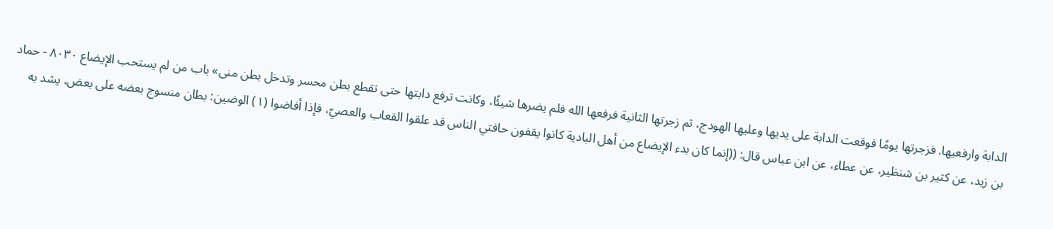الدابة وارفعيها. فزجرتها يومًا فوقعت الدابة على يديها وعليها الهودج، ثم زجرتها الثانية فرفعها الله فلم يضرها شيئًا، وكانت ترفع دابتها حتى تقطع بطن محسر وتدخل بطن منى» باب من لم يستحب الإيضاع ٨٠٣٠ - حماد بن زيد، عن كثير بن شنظير، عن عطاء، عن ابن عباس قال: ((إنما كان بدء الإيضاع من أهل البادية كانوا يقفون حافتي الناس قد علقوا القعاب والعصيّ، فإذا أفاضوا (١) الوضين: بطان منسوج بعضه على بعض، يشد به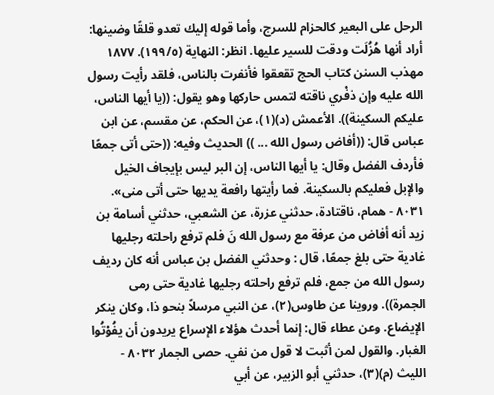الرحل على البعير كالحزام للسرج، وأما قوله إليك تعدو قلقًا وضينها: أراد أنها هُزُلَت ودقت للسير عليها. انظر: النهاية (١٩٩/٥). ١٨٧٧ مهذب السنن كتاب الحج تقعقوا فأنفرت بالناس، فلقد رأيت رسول الله عليه وإن ذفْري ناقته لتمس حاركها وهو يقول: ((يا أيها الناس، عليكم السكينة)). الأعمش (د)(١)، عن الحكم، عن مقسم، عن ابن عباس قال: ((أفاض رسول الله ... )) الحديث وفيه: ((حتى أتى جمعًا فأردف الفضل وقال: يا أيها الناس، إن البر ليس بإيجاف الخيل والإبل فعليكم بالسكينة. فما رأيتها رافعة يديها حتى أتى منى». ٨٠٣١ - همام، ناقتادة، حدثني عزرة، عن الشعبي، حدثني أسامة بن زيد أنه أفاض من عرفة مع رسول الله نَ فلم ترفع راحلته رجليها غادية حتى بلغ جمعًا، قال : وحدثني الفضل بن عباس أنه كان رديف رسول الله من جمع، فلم ترفع راحلته رجليها غادية حتى رمى الجمرة)). وروينا عن طاوس(٢)، عن النبي مرسلاً بنحو ذا، وكان ينكر الإيضاع. وعن عطاء قال: إنما أحدث هؤلاء الإسراع يريدون أن يفُوْتُوا الغبار. والقول لمن أثبت لا قول من نفي. حصى الجمار ٨٠٣٢ - الليث (م)(٣)، حدثني أبو الزبير، عن أبي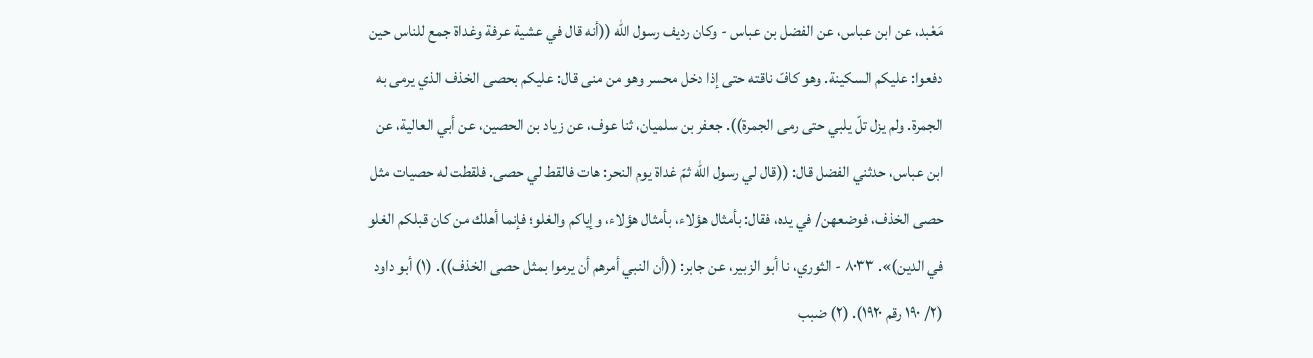مَعْبد، عن ابن عباس، عن الفضل بن عباس - وكان رديف رسول الله ((أنه قال في عشية عرفة وغداة جمع للناس حين دفعوا: عليكم السكينة. وهو كافّ ناقته حتى إذا دخل محسر وهو من منى قال: عليكم بحصی الخذف الذي يرمى به الجمرة. ولم يزل تلّ يلبي حتى رمى الجمرة)). جعفر بن سلميان، ثنا عوف، عن زياد بن الحصين، عن أبي العالية، عن ابن عباس، حدثني الفضل قال: ((قال لي رسول الله ثمّ غداة يوم النحر: هات فالقط لي حصى. فلقطت له حصيات مثل حصى الخذف، فوضعهن/ في يده، فقال: بأمثال هؤلاء، بأمثال هؤلاء، وإياكم والغلو؛ فإنما أهلك من كان قبلكم الغلو في الدين)». ٨٠٣٣ - الثوري، نا أبو الزبير، عن جابر: ((أن النبي أمرهم أن يرموا بمثل حصى الخذف)). (١) أبو داود (٢/ ١٩٠ رقم ١٩٢٠). (٢) ضبب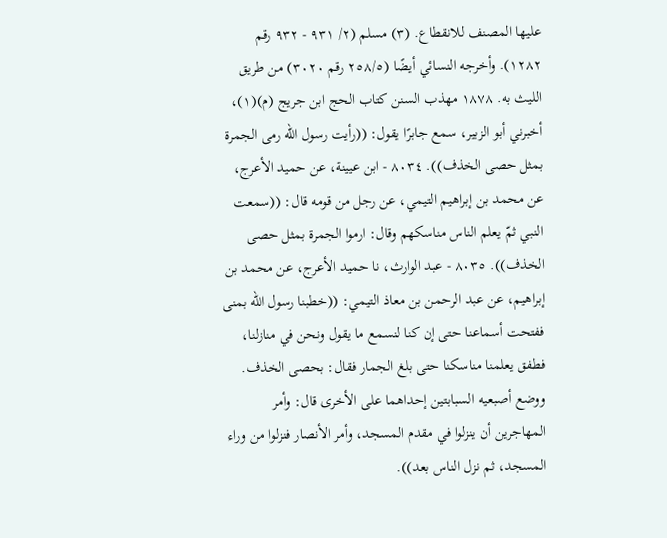عليها المصنف للانقطاع. (٣) مسلم (٢/ ٩٣١ - ٩٣٢ رقم ١٢٨٢). وأخرجه النسائي أيضًا (٢٥٨/٥ رقم ٣٠٢٠) من طريق الليث به. ١٨٧٨ مهذب السنن كتاب الحج ابن جريج (م)(١)، أخبرني أبو الزبير، سمع جابرًا يقول: ((رأيت رسول الله رمى الجمرة بمثل حصى الخذف)). ٨٠٣٤ - ابن عيينة، عن حميد الأعرج، عن محمد بن إبراهيم التيمي، عن رجل من قومه قال: ((سمعت النبي ثمّ يعلم الناس مناسكهم وقال: ارموا الجمرة بمثل حصى الخذف)). ٨٠٣٥ - عبد الوارث، نا حميد الأعرج، عن محمد بن إبراهيم، عن عبد الرحمن بن معاذ التيمي: ((خطبنا رسول الله بمنى ففتحت أسماعنا حتى إن كنا لنسمع ما يقول ونحن في منازلنا، فطفق يعلمنا مناسكنا حتى بلغ الجمار فقال: بحصى الخذف. ووضع أصبعيه السبابتين إحداهما على الأخرى قال: وأمر المهاجرين أن ينزلوا في مقدم المسجد، وأمر الأنصار فنزلوا من وراء المسجد، ثم نزل الناس بعد)).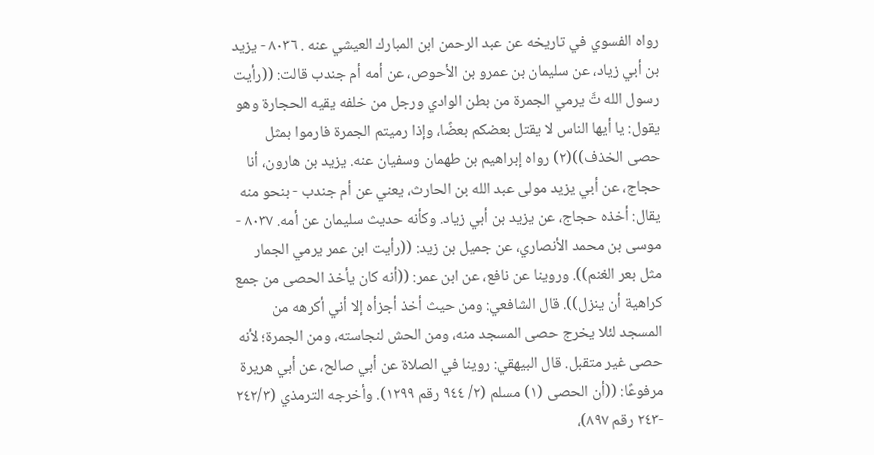رواه الفسوي في تاريخه عن عبد الرحمن ابن المبارك العيشي عنه . ٨٠٣٦ - يزيد بن أبي زياد، عن سليمان بن عمرو بن الأحوص، عن أمه أم جندب قالت: ((رأيت رسول الله تَّ يرمي الجمرة من بطن الوادي ورجل من خلفه يقيه الحجارة وهو يقول: يا أيها الناس لا يقتل بعضكم بعضًا، وإذا رميتم الجمرة فارموا بمثل حصى الخذف))(٢) رواه إبراهيم بن طهمان وسفيان عنه. يزيد بن هارون، أنا حجاج، عن أبي يزيد مولى عبد الله بن الحارث، يعني عن أم جندب - بنحو منه يقال: أخذه حجاج، عن یزید بن أبي زياد. وكأنه حديث سليمان عن أمه. ٨٠٣٧ - موسى بن محمد الأنصاري، عن جميل بن زيد: ((رأيت ابن عمر يرمي الجمار مثل بعر الغنم)). وروينا عن نافع، عن ابن عمر: ((أنه كان يأخذ الحصى من جمع كراهية أن ينزل)). قال الشافعي: ومن حيث أخذ أجزأه إلا أني أكرهه من المسجد لئلا يخرج حصى المسجد منه، ومن الحش لنجاسته، ومن الجمرة؛ لأنه حصى غير متقبل. قال البيهقي: روينا في الصلاة عن أبي صالح، عن أبي هريرة مرفوعًا: ((أن الحصى (١) مسلم (٢/ ٩٤٤ رقم ١٢٩٩). وأخرجه الترمذي (٢٤٢/٣ -٢٤٣ رقم ٨٩٧)،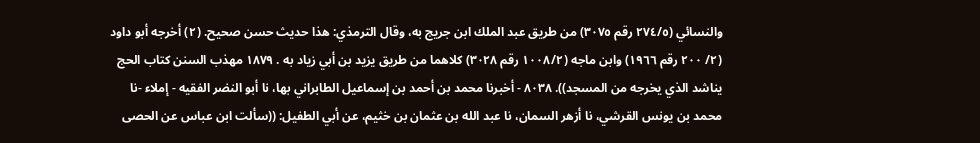والنسائي (٢٧٤/٥ رقم ٣٠٧٥) من طريق عبد الملك ابن جريج به، وقال الترمذي: هذا حديث حسن صحيح. (٢) أخرجه أبو داود (٢/ ٢٠٠ رقم ١٩٦٦) وابن ماجه (١٠٠٨/٢ رقم ٣٠٢٨) كلاهما من طريق يزيد بن أبي زياد به . ١٨٧٩ مهذب السنن كتاب الحج يناشد الذي يخرجه من المسجد)). ٨٠٣٨ - أخبرنا محمد بن أحمد بن إسماعيل الطابراني بها، نا أبو النضر الفقيه - إملاء -نا محمد بن يونس القرشي، نا أزهر السمان، نا عبد الله بن عثمان بن خثيم، عن أبي الطفيل: ((سألت ابن عباس عن الحصى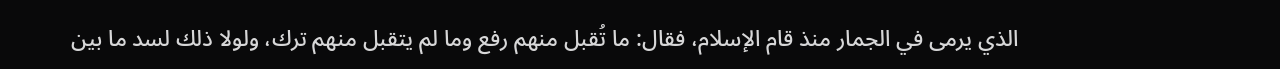الذي يرمى في الجمار منذ قام الإسلام، فقال: ما تُقبل منهم رفع وما لم يتقبل منهم ترك، ولولا ذلك لسد ما بين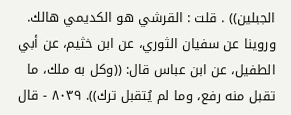الجبلين)) . قلت : القرشي هو الكديمي هالك. وروينا عن سفيان الثوري، عن ابن خثيم، عن أبي الطفيل، عن ابن عباس قال: ((وكل به ملك، ما تقبل منه رفع، وما لم يُتقبل ترك)). ٨٠٣٩ - قال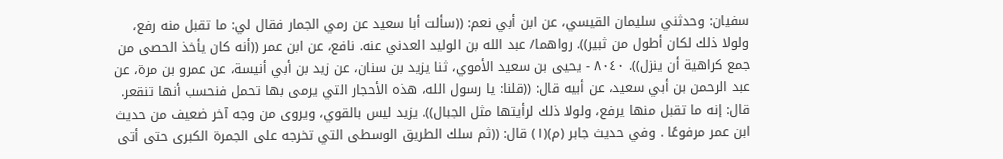سفيان: وحدثني سليمان القيسي، عن ابن أبي نعم: ((سألت أبا سعيد عن رمي الجمار فقال لي: ما تقبل منه رفع، ولولا ذلك لكان أطول من ثبير)). رواهما/ عبد الله بن الوليد العدني عنه. نافع، عن ابن عمر ((أنه كان يأخذ الحصى من جمع كراهية أن ينزل)). ٨٠٤٠ - يحيى بن سعيد الأموي، ثنا يزيد بن سنان، عن زيد بن أبي أنيسة، عن عمرو بن مرة، عن عبد الرحمن بن أبي سعيد، عن أبيه قال: ((قلنا: يا رسول الله، هذه الأحجار التي يرمى بها تحمل فنحسب أنها تنقعر. قال: إنه ما تقبل منها يرفع، ولولا ذلك لرأيتها مثل الجبال)). يزيد ليس بالقوي، ويروى من وجه آخر ضعيف من حديث ابن عمر مرفوعًا . وفي حديث جابر (م)(١) قال: ((ثم سلك الطريق الوسطى التي تخرجه على الجمرة الكبرى حتى أتى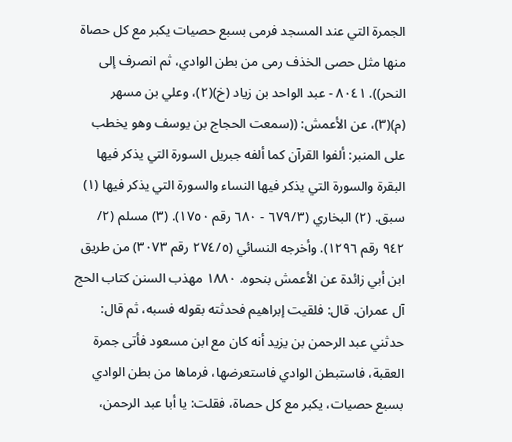الجمرة التي عند المسجد فرمی بسبع حصيات يكبر مع كل حصاة منها مثل حصی الخذف رمی من بطن الوادي، ثم انصرف إلى النحر)). ٨٠٤١ - عبد الواحد بن زياد (خ)(٢)، وعلي بن مسهر (م)(٣)، عن الأعمش: ((سمعت الحجاج بن يوسف وهو يخطب على المنبر: ألفوا القرآن كما ألفه جبريل السورة التي يذكر فيها البقرة والسورة التي يذكر فيها النساء والسورة التي يذكر فيها (١) سبق. (٢) البخاري (٦٧٩/٣ - ٦٨٠ رقم ١٧٥٠). (٣) مسلم (٢/ ٩٤٢ رقم ١٢٩٦). وأخرجه النسائي (٢٧٤/٥ رقم ٣٠٧٣) من طريق ابن أبي زائدة عن الأعمش بنحوه. ١٨٨٠ مهذب السنن كتاب الحج آل عمران. قال: فلقيت إبراهيم فحدثته بقوله فسبه، ثم قال: حدثني عبد الرحمن بن يزيد أنه كان مع ابن مسعود فأتى جمرة العقبة، فاستبطن الوادي فاستعرضها، فرماها من بطن الوادي بسبع حصيات، يكبر مع كل حصاة، فقلت: يا أبا عبد الرحمن،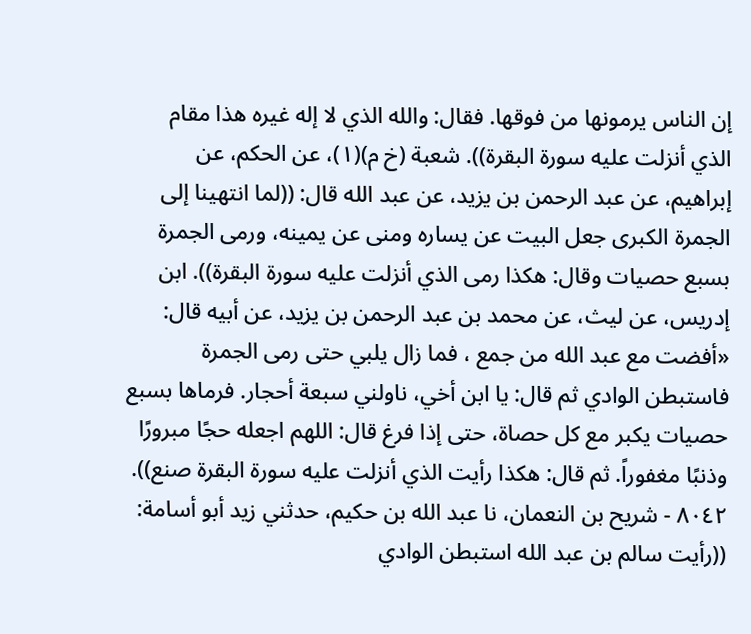إن الناس يرمونها من فوقها. فقال: والله الذي لا إله غيره هذا مقام الذي أنزلت عليه سورة البقرة)). شعبة (خ م)(١)، عن الحكم، عن إبراهيم، عن عبد الرحمن بن يزيد، عن عبد الله قال: ((لما انتهينا إلى الجمرة الكبرى جعل البيت عن يساره ومنى عن يمينه، ورمى الجمرة بسبع حصيات وقال: هكذا رمى الذي أنزلت عليه سورة البقرة)). ابن إدريس، عن ليث، عن محمد بن عبد الرحمن بن يزيد، عن أبيه قال: «أفضت مع عبد الله من جمع ، فما زال يلبي حتى رمى الجمرة فاستبطن الوادي ثم قال: يا ابن أخي، ناولني سبعة أحجار. فرماها بسبع حصيات يكبر مع كل حصاة، حتى إذا فرغ قال: اللهم اجعله حجًا مبرورًا وذنبًا مغفوراً. ثم قال: هكذا رأيت الذي أنزلت عليه سورة البقرة صنع)). ٨٠٤٢ - شريح بن النعمان، نا عبد الله بن حكيم، حدثني زيد أبو أسامة: ((رأيت سالم بن عبد الله استبطن الوادي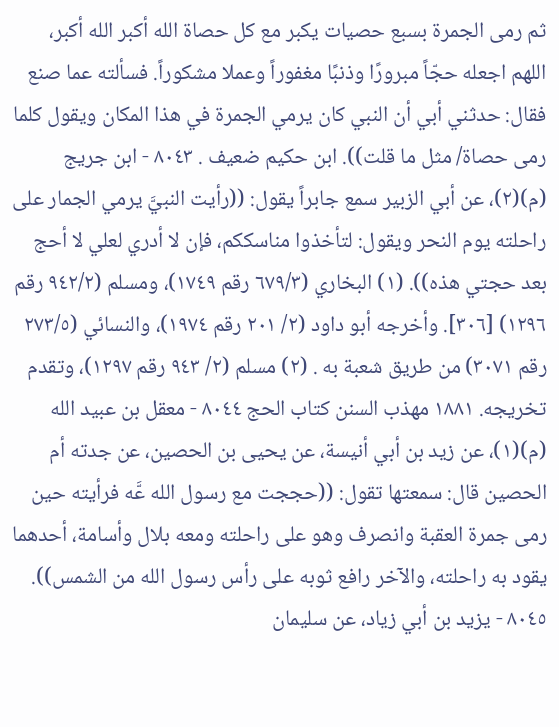ثم رمى الجمرة بسبع حصيات يكبر مع كل حصاة الله أكبر الله أكبر، اللهم اجعله حجّاً مبرورًا وذنبًا مغفوراً وعملا مشكوراً. فسألته عما صنع فقال: حدثني أبي أن النبي كان يرمي الجمرة في هذا المكان ويقول كلما رمى حصاة/ مثل ما قلت)). ابن حكيم ضعيف . ٨٠٤٣ - ابن جريج (م)(٢)، عن أبي الزبير سمع جابراً يقول: ((رأيت النبيَّ يرمي الجمار على راحلته يوم النحر ويقول: لتأخذوا مناسككم، فإن لا أدري لعلي لا أحج بعد حجتي هذه)). (١) البخاري (٦٧٩/٣ رقم ١٧٤٩)، ومسلم (٩٤٢/٢ رقم ١٢٩٦) [٣٠٦]. وأخرجه أبو داود (٢/ ٢٠١ رقم ١٩٧٤)، والنسائي (٢٧٣/٥ رقم ٣٠٧١) من طريق شعبة به . (٢) مسلم (٢/ ٩٤٣ رقم ١٢٩٧)، وتقدم تخريجه. ١٨٨١ مهذب السنن كتاب الحج ٨٠٤٤ - معقل بن عبيد الله (م)(١)، عن زيد بن أبي أنيسة، عن يحيى بن الحصين، عن جدته أم الحصين قال: سمعتها تقول: ((حججت مع رسول الله عَّه فرأيته حين رمى جمرة العقبة وانصرف وهو على راحلته ومعه بلال وأسامة، أحدهما يقود به راحلته، والآخر رافع ثوبه على رأس رسول الله من الشمس)). ٨٠٤٥ - يزيد بن أبي زياد، عن سليمان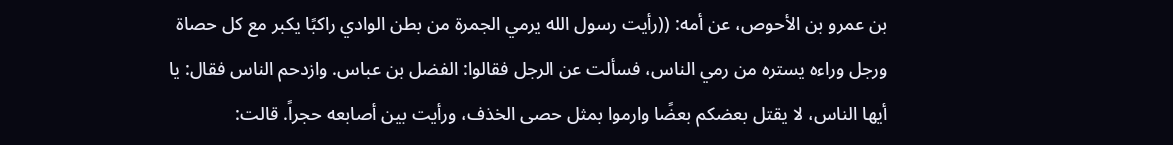بن عمرو بن الأحوص، عن أمه: ((رأيت رسول الله يرمي الجمرة من بطن الوادي راكبًا يكبر مع كل حصاة ورجل وراءه يستره من رمي الناس، فسألت عن الرجل فقالوا: الفضل بن عباس. وازدحم الناس فقال: يا أيها الناس، لا يقتل بعضكم بعضًا وارموا بمثل حصى الخذف، ورأيت بين أصابعه حجراً. قالت: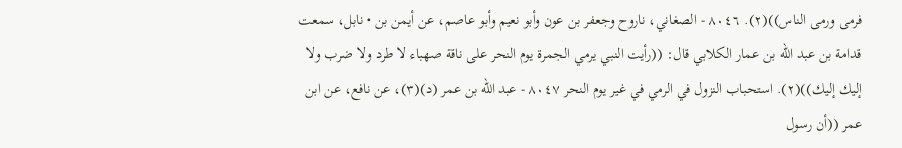فرمى ورمى الناس))(٢). ٨٠٤٦ - الصغاني، ناروح وجعفر بن عون وأبو نعيم وأبو عاصم، عن أيمن بن • نابل، سمعت قدامة بن عبد الله بن عمار الكلابي قال: ((رأيت النبي يرمي الجمرة يوم النحر على ناقة صهباء لا طرد ولا ضرب ولا إليك إليك))(٢). استحباب النزول في الرمي في غير يوم النحر ٨٠٤٧ - عبد الله بن عمر (د)(٣)، عن نافع، عن ابن عمر ((أن رسول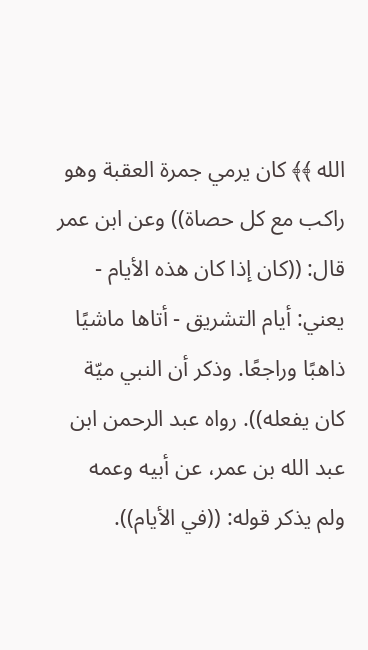الله ﴾﴾ كان يرمي جمرة العقبة وهو راكب مع كل حصاة)) وعن ابن عمر قال: ((كان إذا كان هذه الأيام - يعني: أيام التشريق - أتاها ماشيًا ذاهبًا وراجعًا. وذكر أن النبي ميّة كان يفعله)). رواه عبد الرحمن ابن عبد الله بن عمر، عن أبيه وعمه ولم يذكر قوله: ((في الأيام)).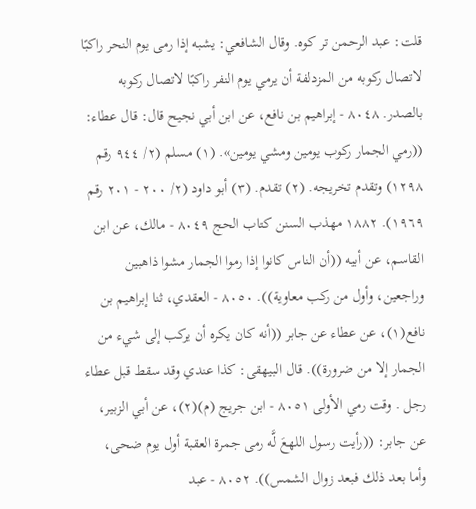قلت: عبد الرحمن تر کوه. وقال الشافعي: يشبه إذا رمى يوم النحر راكبًا لاتصال ركوبه من المزدلفة أن يرمي يوم النفر راكبًا لاتصال ركوبه بالصدر. ٨٠٤٨ - إبراهيم بن نافع، عن ابن أبي نجيح قال: قال عطاء: ((رمي الجمار ركوب يومين ومشي يومين». (١) مسلم (٢/ ٩٤٤ رقم ١٢٩٨) وتقدم تخريجه. (٢) تقدم. (٣) أبو داود (٢/ ٢٠٠ - ٢٠١ رقم ١٩٦٩). ١٨٨٢ مهذب السنن كتاب الحج ٨٠٤٩ - مالك، عن ابن القاسم، عن أبيه ((أن الناس كانوا إذا رموا الجمار مشوا ذاهبین وراجعین، وأول من ركب معاوية)). ٨٠٥٠ - العقدي، ثنا إبراهيم بن نافع(١)، عن عطاء عن جابر ((أنه كان يكره أن يركب إلى شيء من الجمار إلا من ضرورة)). قال البيهقى: كذا عندي وقد سقط قبل عطاء رجل . وقت رمي الأولى ٨٠٥١ - ابن جريج (م)(٢)، عن أبي الزبير، عن جابر: ((رأيت رسول اللهعَ لَّه رمى جمرة العقبة أول يوم ضحى، وأما بعد ذلك فبعد زوال الشمس)). ٨٠٥٢ - عبد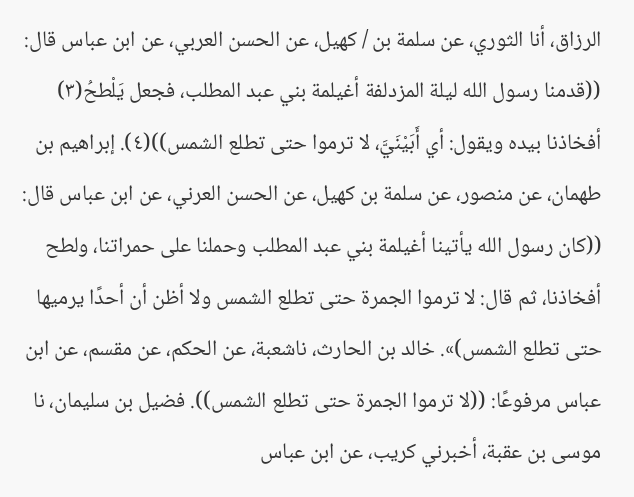الرزاق، أنا الثوري، عن سلمة بن / كهيل، عن الحسن العربي، عن ابن عباس قال: ((قدمنا رسول الله ليلة المزدلفة أغيلمة بني عبد المطلب، فجعل يَلْطحُ(٣) أفخاذنا بيده ويقول: أي أَبَيْنَيَّ، لا ترموا حتى تطلع الشمس))(٤). إبراهيم بن طهمان، عن منصور، عن سلمة بن كهيل، عن الحسن العرني، عن ابن عباس قال: ((كان رسول الله يأتينا أغيلمة بني عبد المطلب وحملنا على حمراتنا، ولطح أفخاذنا، ثم قال: لا ترموا الجمرة حتى تطلع الشمس ولا أظن أن أحدًا يرميها حتى تطلع الشمس)». خالد بن الحارث، ناشعبة، عن الحكم، عن مقسم، عن ابن عباس مرفوعًا: ((لا ترموا الجمرة حتى تطلع الشمس)). فضيل بن سليمان، نا موسى بن عقبة، أخبرني كريب، عن ابن عباس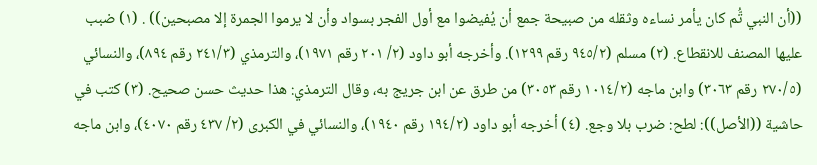((أن النبي تُّم كان يأمر نساءه وثقله من صبيحة جمع أن يُفيضوا مع أول الفجر بسواد وأن لا يرموا الجمرة إلا مصبحین)) . (١) ضبب عليها المصنف للانقطاع. (٢) مسلم (٩٤٥/٢ رقم ١٢٩٩). وأخرجه أبو داود (٢/ ٢٠١ رقم ١٩٧١)، والترمذي (٢٤١/٣ رقم ٨٩٤)، والنسائي (٢٧٠/٥ رقم ٣٠٦٣) وابن ماجه (١٠١٤/٢ رقم ٣٠٥٣) من طرق عن ابن جريج به، وقال الترمذي: هذا حديث حسن صحيح. (٣) كتب في حاشية ((الأصل)): لطح: ضرب بلا وجع. (٤) أخرجه أبو داود (١٩٤/٢ رقم ١٩٤٠)، والنسائي في الكبرى (٢/ ٤٣٧ رقم ٤٠٧٠)، وابن ماجه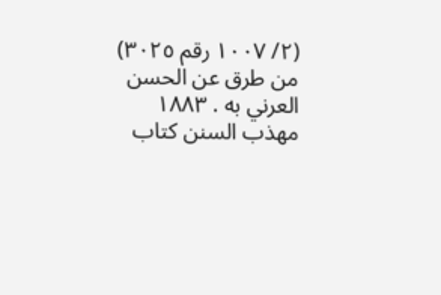(٢/ ١٠٠٧ رقم ٣٠٢٥) من طرق عن الحسن العرني به . ١٨٨٣ مهذب السنن كتاب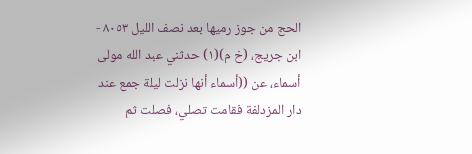الحج من جوز رميها بعد نصف الليل ٨٠٥٣ - ابن جريج، (خ م)(١) حدثني عبد الله مولى أسماء، عن ((أسماء أنها نزلت ليلة جمع عند دار المزدلفة فقامت تصلي، فصلت ثم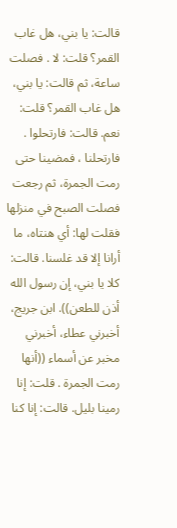قالت: يا بني، هل غاب القمر؟ قلت: لا . فصلت ساعة، ثم قالت: يا بني، هل غاب القمر؟ قلت: نعم. قالت: فارتحلوا . فارتحلنا ، فمضينا حتى رمت الجمرة، ثم رجعت فصلت الصبح في منزلها فقلت لها: أي هنتاه، ما أرانا إلا قد غلسنا. قالت: كلا يا بني، إن رسول الله أذن للطعن)). ابن جريج، أخبرني عطاء، أخبرني مخبر عن أسماء ((أنها رمت الجمرة . قلت: إنا رمينا بليل. قالت: إنا كنا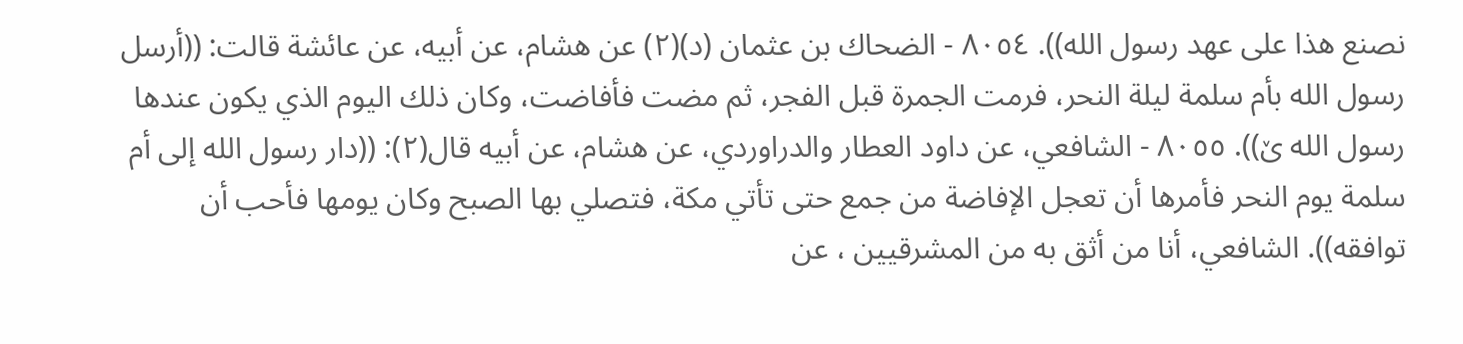نصنع هذا على عهد رسول الله)). ٨٠٥٤ - الضحاك بن عثمان (د)(٢) عن هشام، عن أبيه، عن عائشة قالت: ((أرسل رسول الله بأم سلمة ليلة النحر، فرمت الجمرة قبل الفجر، ثم مضت فأفاضت، وكان ذلك اليوم الذي يكون عندها رسول الله ێ)). ٨٠٥٥ - الشافعي، عن داود العطار والدراوردي، عن هشام، عن أبيه قال(٢): ((دار رسول الله إلى أم سلمة يوم النحر فأمرها أن تعجل الإفاضة من جمع حتى تأتي مكة، فتصلي بها الصبح وكان يومها فأحب أن توافقه)). الشافعي، أنا من أثق به من المشرقيين ، عن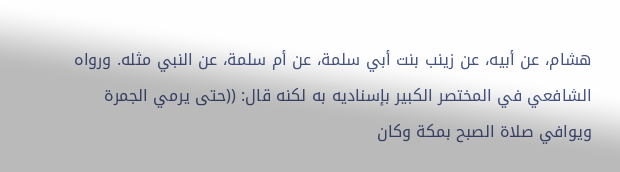هشام، عن أبيه، عن زينب بنت أبي سلمة، عن أم سلمة، عن النبي مثله. ورواه الشافعي في المختصر الكبير بإسنادیه به لكنه قال: ((حتى يرمي الجمرة ويوافي صلاة الصبح بمكة وكان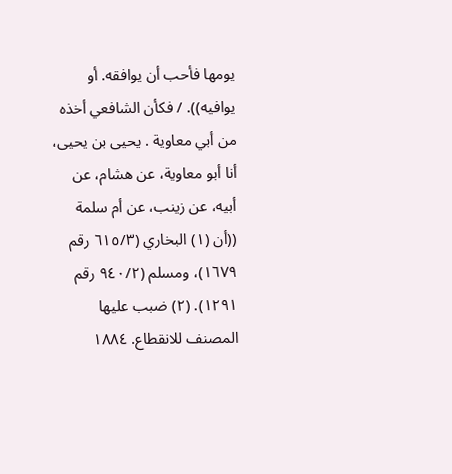يومها فأحب أن يوافقه. أو يوافيه)). / فكأن الشافعي أخذه من أبي معاوية . يحيى بن يحيى، أنا أبو معاوية، عن هشام، عن أبيه، عن زينب، عن أم سلمة ((أن (١) البخاري (٦١٥/٣ رقم ١٦٧٩)، ومسلم (٩٤٠/٢ رقم ١٢٩١). (٢) ضبب عليها المصنف للانقطاع. ١٨٨٤